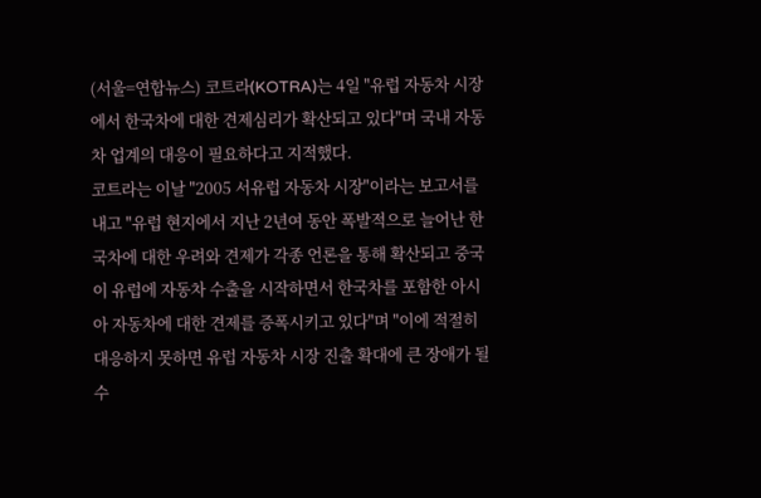(서울=연합뉴스) 코트라(KOTRA)는 4일 "유럽 자동차 시장에서 한국차에 대한 견제심리가 확산되고 있다"며 국내 자동차 업계의 대응이 필요하다고 지적했다.
코트라는 이날 "2005 서유럽 자동차 시장"이라는 보고서를 내고 "유럽 현지에서 지난 2년여 동안 폭발적으로 늘어난 한국차에 대한 우려와 견제가 각종 언론을 통해 확산되고 중국이 유럽에 자동차 수출을 시작하면서 한국차를 포함한 아시아 자동차에 대한 견제를 증폭시키고 있다"며 "이에 적절히 대응하지 못하면 유럽 자동차 시장 진출 확대에 큰 장애가 될 수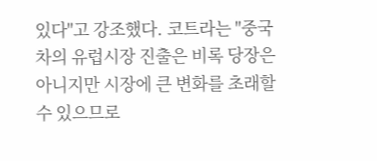있다"고 강조했다. 코트라는 "중국차의 유럽시장 진출은 비록 당장은 아니지만 시장에 큰 변화를 초래할 수 있으므로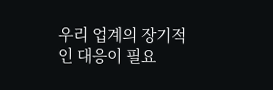우리 업계의 장기적인 대응이 필요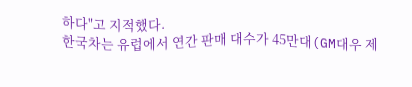하다"고 지적했다.
한국차는 유럽에서 연간 판매 대수가 45만대(GM대우 제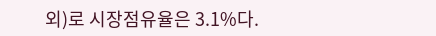외)로 시장점유율은 3.1%다.